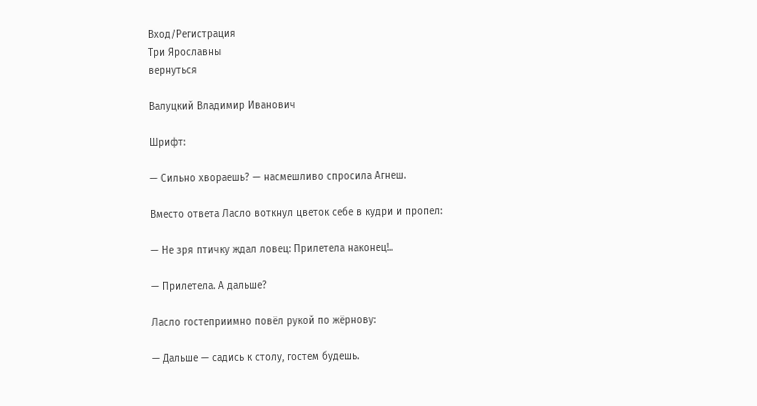Вход/Регистрация
Три Ярославны
вернуться

Валуцкий Владимир Иванович

Шрифт:

— Сильно хвораешь? — насмешливо спросила Агнеш.

Вместо ответа Ласло воткнул цветок себе в кудри и пропел:

— Не зря птичку ждал ловец: Прилетела наконец!..

— Прилетела. А дальше?

Ласло гостеприимно повёл рукой по жёрнову:

— Дальше — садись к столу, гостем будешь.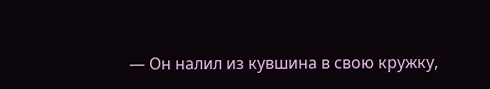— Он налил из кувшина в свою кружку,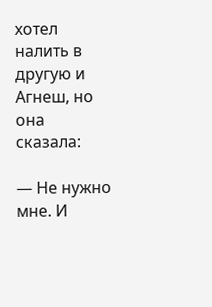хотел налить в другую и Агнеш, но она сказала:

— Не нужно мне. И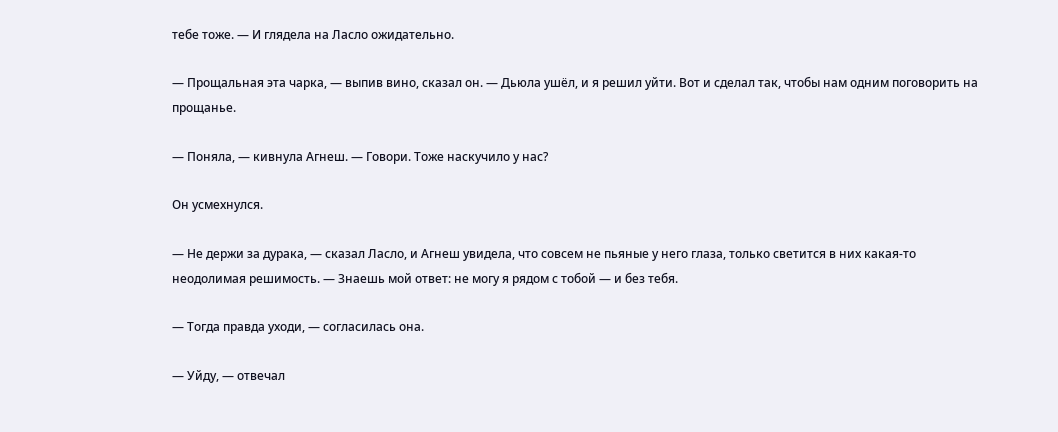тебе тоже. — И глядела на Ласло ожидательно.

— Прощальная эта чарка, — выпив вино, сказал он. — Дьюла ушёл, и я решил уйти. Вот и сделал так, чтобы нам одним поговорить на прощанье.

— Поняла, — кивнула Агнеш. — Говори. Тоже наскучило у нас?

Он усмехнулся.

— Не держи за дурака, — сказал Ласло, и Агнеш увидела, что совсем не пьяные у него глаза, только светится в них какая-то неодолимая решимость. — Знаешь мой ответ: не могу я рядом с тобой — и без тебя.

— Тогда правда уходи, — согласилась она.

— Уйду, — отвечал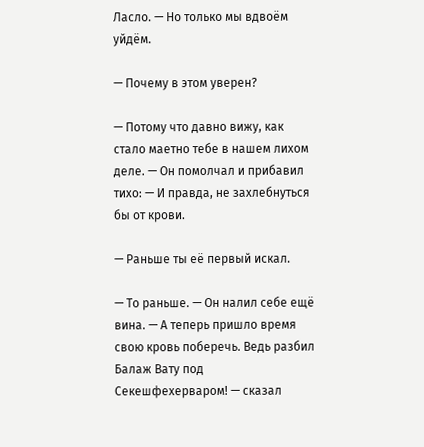Ласло. — Но только мы вдвоём уйдём.

— Почему в этом уверен?

— Потому что давно вижу, как стало маетно тебе в нашем лихом деле. — Он помолчал и прибавил тихо: — И правда, не захлебнуться бы от крови.

— Раньше ты её первый искал.

— То раньше. — Он налил себе ещё вина. — А теперь пришло время свою кровь поберечь. Ведь разбил Балаж Вату под Секешфехерваром! — сказал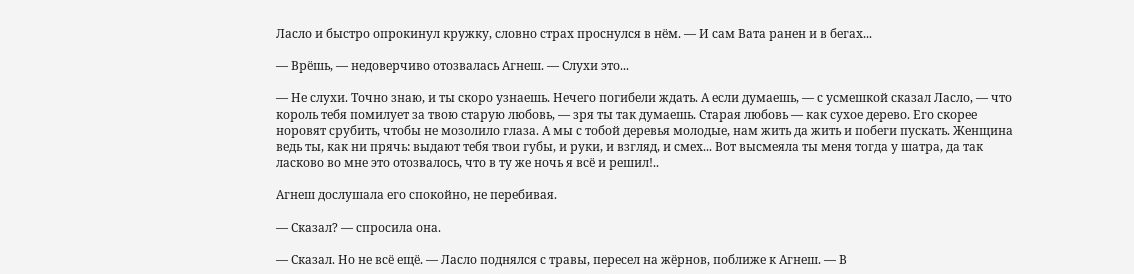Ласло и быстро опрокинул кружку, словно страх проснулся в нём. — И сам Вата ранен и в бегах...

— Врёшь, — недоверчиво отозвалась Агнеш. — Слухи это...

— Не слухи. Точно знаю, и ты скоро узнаешь. Нечего погибели ждать. А если думаешь, — с усмешкой сказал Ласло, — что король тебя помилует за твою старую любовь, — зря ты так думаешь. Старая любовь — как сухое дерево. Его скорее норовят срубить, чтобы не мозолило глаза. А мы с тобой деревья молодые, нам жить да жить и побеги пускать. Женщина ведь ты, как ни прячь: выдают тебя твои губы, и руки, и взгляд, и смех... Вот высмеяла ты меня тогда у шатра, да так ласково во мне это отозвалось, что в ту же ночь я всё и решил!..

Агнеш дослушала его спокойно, не перебивая.

— Сказал? — спросила она.

— Сказал. Но не всё ещё. — Ласло поднялся с травы, пересел на жёрнов, поближе к Агнеш. — В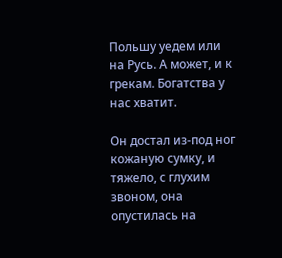Польшу уедем или на Русь. А может, и к грекам. Богатства у нас хватит.

Он достал из-под ног кожаную сумку, и тяжело, с глухим звоном, она опустилась на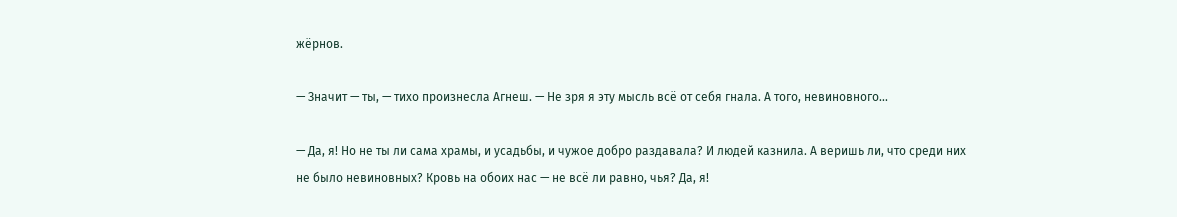жёрнов.

— Значит — ты, — тихо произнесла Агнеш. — Не зря я эту мысль всё от себя гнала. А того, невиновного...

— Да, я! Но не ты ли сама храмы, и усадьбы, и чужое добро раздавала? И людей казнила. А веришь ли, что среди них не было невиновных? Кровь на обоих нас — не всё ли равно, чья? Да, я!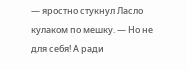— яростно стукнул Ласло кулаком по мешку. — Но не для себя! А ради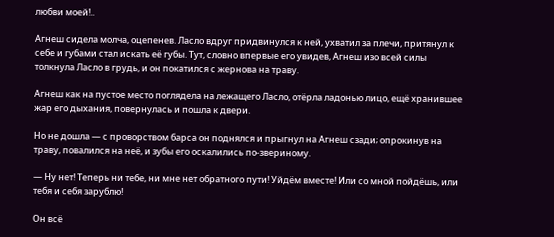любви моей!..

Агнеш сидела молча, оцепенев. Ласло вдруг придвинулся к ней, ухватил за плечи, притянул к себе и губами стал искать её губы. Тут, словно впервые его увидев, Агнеш изо всей силы толкнула Ласло в грудь, и он покатился с жернова на траву.

Агнеш как на пустое место поглядела на лежащего Ласло, отёрла ладонью лицо, ещё хранившее жар его дыхания, повернулась и пошла к двери.

Но не дошла — с проворством барса он поднялся и прыгнул на Агнеш сзади; опрокинув на траву, повалился на неё, и зубы его оскалились по-звериному.

— Ну нет! Теперь ни тебе, ни мне нет обратного пути! Уйдём вместе! Или со мной пойдёшь, или тебя и себя зарублю!

Он всё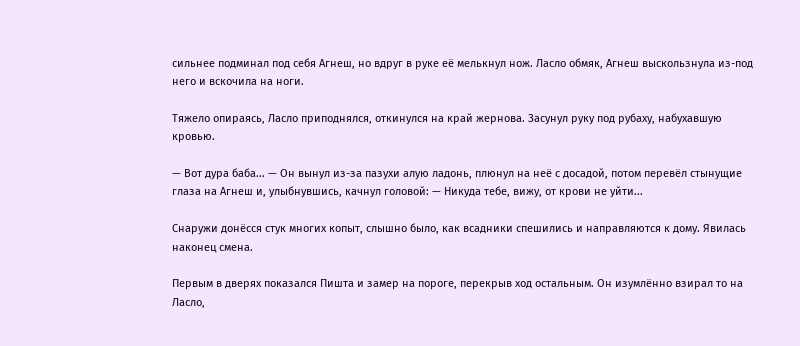сильнее подминал под себя Агнеш, но вдруг в руке её мелькнул нож. Ласло обмяк, Агнеш выскользнула из-под него и вскочила на ноги.

Тяжело опираясь, Ласло приподнялся, откинулся на край жернова. Засунул руку под рубаху, набухавшую кровью.

— Вот дура баба... — Он вынул из-за пазухи алую ладонь, плюнул на неё с досадой, потом перевёл стынущие глаза на Агнеш и, улыбнувшись, качнул головой: — Никуда тебе, вижу, от крови не уйти...

Снаружи донёсся стук многих копыт, слышно было, как всадники спешились и направляются к дому. Явилась наконец смена.

Первым в дверях показался Пишта и замер на пороге, перекрыв ход остальным. Он изумлённо взирал то на Ласло,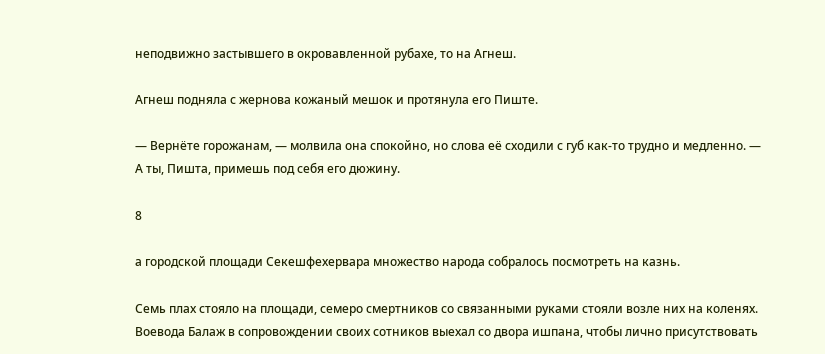неподвижно застывшего в окровавленной рубахе, то на Агнеш.

Агнеш подняла с жернова кожаный мешок и протянула его Пиште.

— Вернёте горожанам, — молвила она спокойно, но слова её сходили с губ как-то трудно и медленно. — А ты, Пишта, примешь под себя его дюжину.

8

а городской площади Секешфехервара множество народа собралось посмотреть на казнь.

Семь плах стояло на площади, семеро смертников со связанными руками стояли возле них на коленях. Воевода Балаж в сопровождении своих сотников выехал со двора ишпана, чтобы лично присутствовать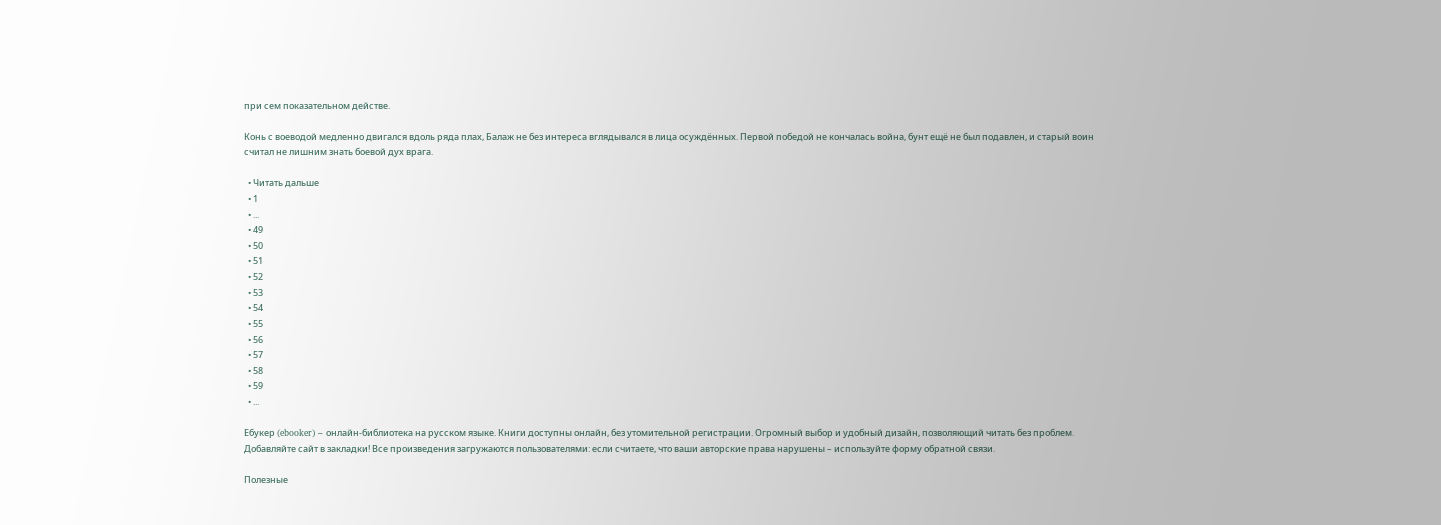при сем показательном действе.

Конь с воеводой медленно двигался вдоль ряда плах, Балаж не без интереса вглядывался в лица осуждённых. Первой победой не кончалась война, бунт ещё не был подавлен, и старый воин считал не лишним знать боевой дух врага.

  • Читать дальше
  • 1
  • ...
  • 49
  • 50
  • 51
  • 52
  • 53
  • 54
  • 55
  • 56
  • 57
  • 58
  • 59
  • ...

Ебукер (ebooker) – онлайн-библиотека на русском языке. Книги доступны онлайн, без утомительной регистрации. Огромный выбор и удобный дизайн, позволяющий читать без проблем. Добавляйте сайт в закладки! Все произведения загружаются пользователями: если считаете, что ваши авторские права нарушены – используйте форму обратной связи.

Полезные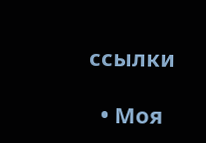ссылки

  • Моя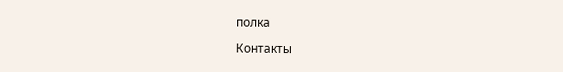полка

Контакты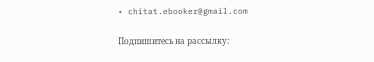• chitat.ebooker@gmail.com

Подпишитесь на рассылку: